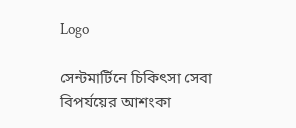Logo

সেন্টমার্টিনে চিকিৎসা সেবা বিপর্যয়ের আশংকা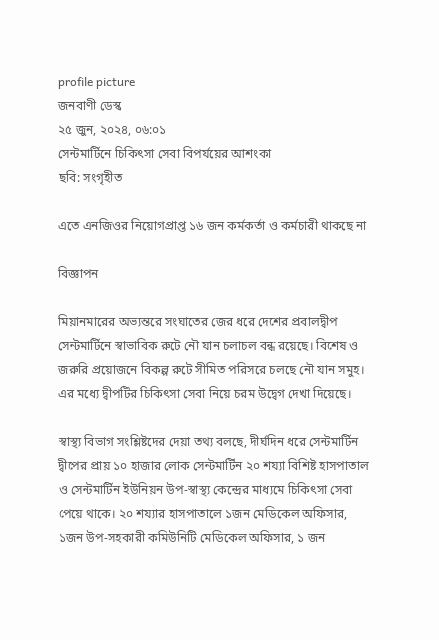profile picture
জনবাণী ডেস্ক
২৫ জুন, ২০২৪, ০৬:০১
সেন্টমার্টিনে চিকিৎসা সেবা বিপর্যয়ের আশংকা
ছবি: সংগৃহীত

এতে এনজিওর নিয়োগপ্রাপ্ত ১৬ জন কর্মকর্তা ও কর্মচারী থাকছে না

বিজ্ঞাপন

মিয়ানমারের অভ্যন্তরে সংঘাতের জের ধরে দেশের প্রবালদ্বীপ সেন্টমার্টিনে স্বাভাবিক রুটে নৌ যান চলাচল বন্ধ রয়েছে। বিশেষ ও জরুরি প্রয়োজনে বিকল্প রুটে সীমিত পরিসরে চলছে নৌ যান সমুহ। এর মধ্যে দ্বীপটির চিকিৎসা সেবা নিয়ে চরম উদ্বেগ দেখা দিয়েছে।

স্বাস্থ্য বিভাগ সংশ্লিষ্টদের দেয়া তথ্য বলছে, দীর্ঘদিন ধরে সেন্টমার্টিন দ্বীপের প্রায় ১০ হাজার লোক সেন্টমার্টিন ২০ শয্যা বিশিষ্ট হাসপাতাল ও সেন্টমার্টিন ইউনিয়ন উপ-স্বাস্থ্য কেন্দ্রের মাধ্যমে চিকিৎসা সেবা পেয়ে থাকে। ২০ শয্যার হাসপাতালে ১জন মেডিকেল অফিসার, ১জন উপ-সহকারী কমিউনিটি মেডিকেল অফিসার, ১ জন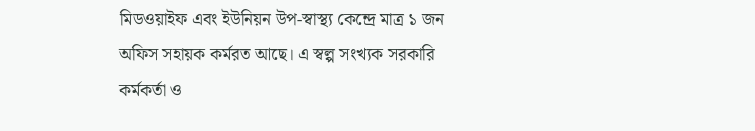মিডওয়াইফ এবং ইউনিয়ন উপ-স্বাস্থ্য কেন্দ্রে মাত্র ১ জন অফিস সহায়ক কর্মরত আছে। এ স্বল্প সংখ্যক সরকারি কর্মকর্তা ও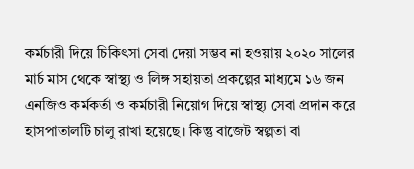কর্মচারী দিয়ে চিকিৎসা সেবা দেয়া সম্ভব না হওয়ায় ২০২০ সালের মার্চ মাস থেকে স্বাস্থ্য ও লিঙ্গ সহায়তা প্রকল্পের মাধ্যমে ১৬ জন এনজিও কর্মকর্তা ও কর্মচারী নিয়োগ দিয়ে স্বাস্থ্য সেবা প্রদান করে হাসপাতালটি চালু রাখা হয়েছে। কিন্তু বাজেট স্বল্পতা বা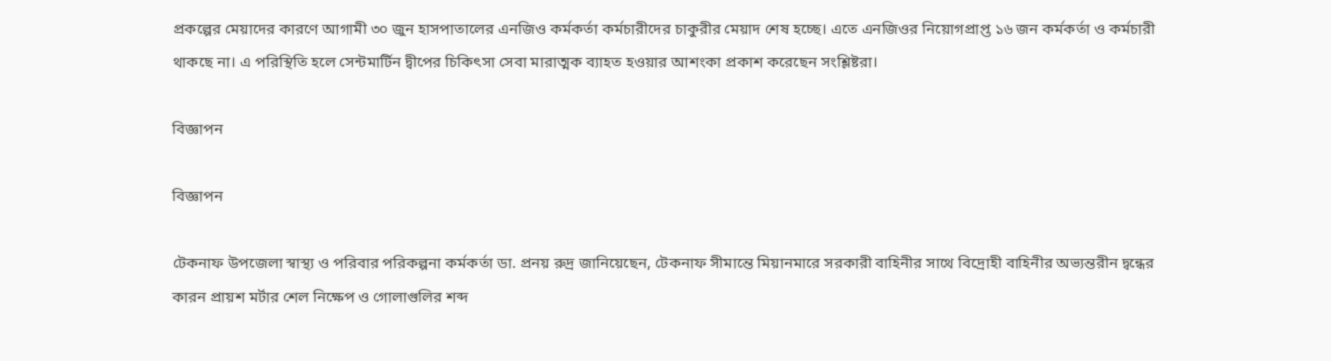প্রকল্পের মেয়াদের কারণে আগামী ৩০ জুন হাসপাতালের এনজিও কর্মকর্তা কর্মচারীদের চাকুরীর মেয়াদ শেষ হচ্ছে। এতে এনজিওর নিয়োগপ্রাপ্ত ১৬ জন কর্মকর্তা ও কর্মচারী থাকছে না। এ পরিস্থিতি হলে সেন্টমার্টিন দ্বীপের চিকিৎসা সেবা মারাত্মক ব্যাহত হওয়ার আশংকা প্রকাশ করেছেন সংশ্লিষ্টরা।

বিজ্ঞাপন

বিজ্ঞাপন

টেকনাফ উপজেলা স্বাস্থ্য ও পরিবার পরিকল্পনা কর্মকর্তা ডা. প্রনয় রুদ্র জানিয়েছেন, টেকনাফ সীমান্তে মিয়ানমারে সরকারী বাহিনীর সাথে বিদ্রোহী বাহিনীর অভ্যন্তরীন দ্বন্ধের কারন প্রায়শ মর্টার শেল নিক্ষেপ ও গোলাগুলির শব্দ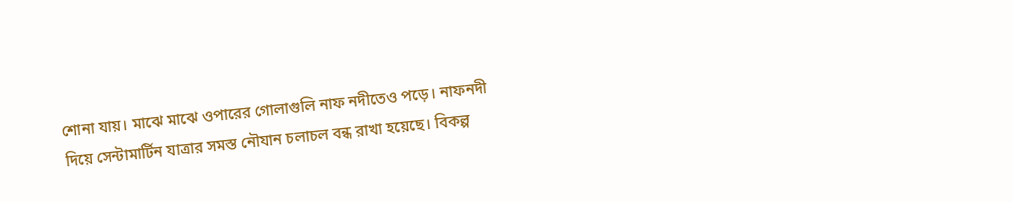শোনা যায়। মাঝে মাঝে ওপারের গোলাগুলি নাফ নদীতেও পড়ে। নাফনদী দিয়ে সেন্টামার্টিন যাত্রার সমস্ত নৌযান চলাচল বন্ধ রাখা হয়েছে। বিকল্প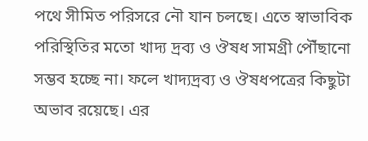পথে সীমিত পরিসরে নৌ যান চলছে। এতে স্বাভাবিক পরিস্থিতির মতো খাদ্য দ্রব্য ও ঔষধ সামগ্রী পৌঁছানো সম্ভব হচ্ছে না। ফলে খাদ্যদ্রব্য ও ঔষধপত্রের কিছুটা অভাব রয়েছে। এর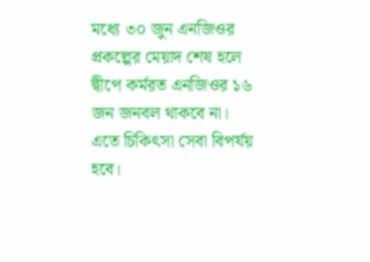মধ্যে ৩০ জুন এনজিওর প্রকল্পের মেয়াদ শেষ হলে দ্বীপে কর্মরত এনজিওর ১৬ জন জনবল থাকবে না। এতে চিকিৎসা সেবা বিপর্যয় হবে।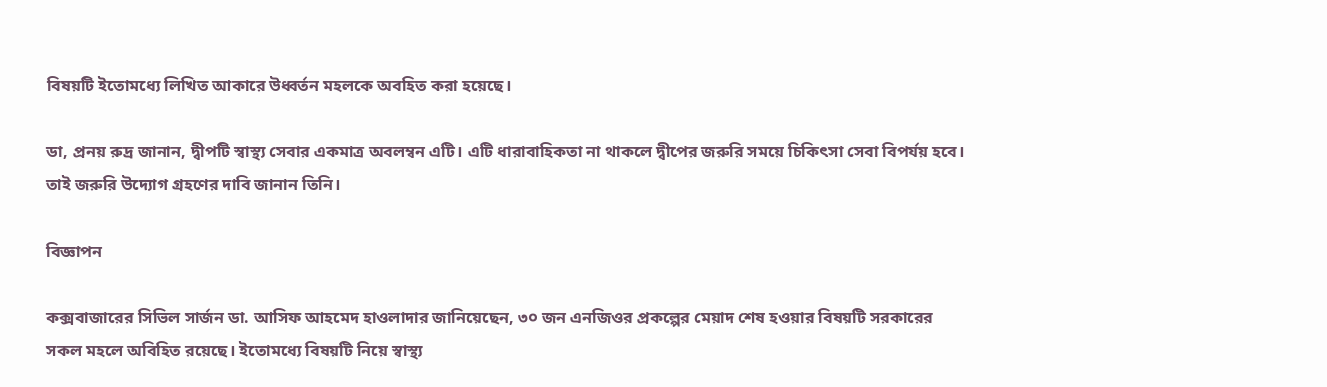বিষয়টি ইতোমধ্যে লিখিত আকারে উধ্বর্তন মহলকে অবহিত করা হয়েছে।

ডা, প্রনয় রুদ্র জানান, দ্বীপটি স্বাস্থ্য সেবার একমাত্র অবলম্বন এটি। এটি ধারাবাহিকতা না থাকলে দ্বীপের জরুরি সময়ে চিকিৎসা সেবা বিপর্যয় হবে। তাই জরুরি উদ্যোগ গ্রহণের দাবি জানান তিনি।

বিজ্ঞাপন

কক্সবাজারের সিভিল সার্জন ডা. আসিফ আহমেদ হাওলাদার জানিয়েছেন, ৩০ জন এনজিওর প্রকল্পের মেয়াদ শেষ হওয়ার বিষয়টি সরকারের সকল মহলে অবিহিত রয়েছে। ইতোমধ্যে বিষয়টি নিয়ে স্বাস্থ্য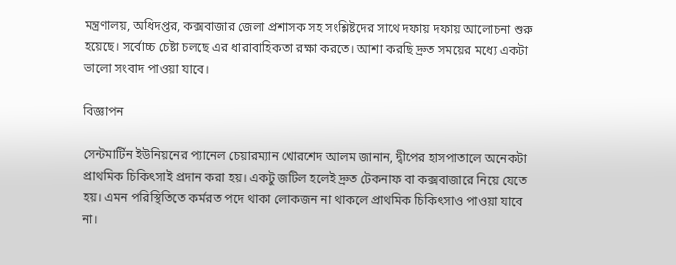মন্ত্রণালয়, অধিদপ্তর, কক্সবাজার জেলা প্রশাসক সহ সংশ্লিষ্টদের সাথে দফায় দফায় আলোচনা শুরু হয়েছে। সর্বোচ্চ চেষ্টা চলছে এর ধারাবাহিকতা রক্ষা করতে। আশা করছি দ্রুত সময়ের মধ্যে একটা ভালো সংবাদ পাওয়া যাবে।

বিজ্ঞাপন

সেন্টমার্টিন ইউনিয়নের প্যানেল চেয়ারম্যান খোরশেদ আলম জানান, দ্বীপের হাসপাতালে অনেকটা প্রাথমিক চিকিৎসাই প্রদান করা হয়। একটু জটিল হলেই দ্রুত টেকনাফ বা কক্সবাজারে নিয়ে যেতে হয়। এমন পরিস্থিতিতে কর্মরত পদে থাকা লোকজন না থাকলে প্রাথমিক চিকিৎসাও পাওয়া যাবে না।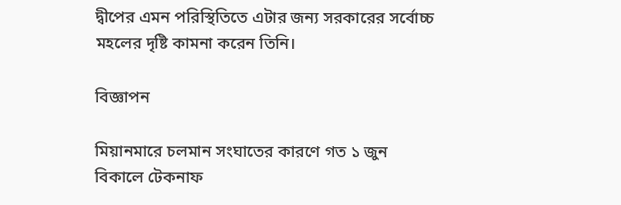দ্বীপের এমন পরিস্থিতিতে এটার জন্য সরকারের সর্বোচ্চ মহলের দৃষ্টি কামনা করেন তিনি।

বিজ্ঞাপন

মিয়ানমারে চলমান সংঘাতের কারণে গত ১ জুন বিকালে টেকনাফ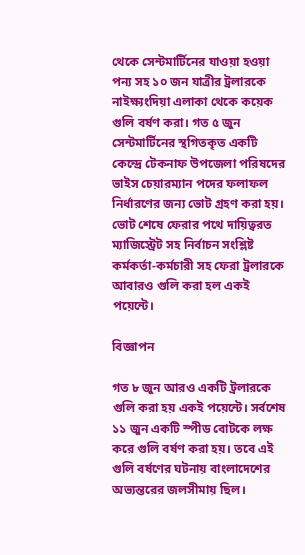থেকে সেন্টমার্টিনের যাওয়া হওয়া পন্য সহ ১০ জন যাত্রীর ট্রলারকে নাইক্ষ্যংদিয়া এলাকা থেকে কয়েক গুলি বর্ষণ করা। গত ৫ জুন সেন্টমার্টিনের স্থগিতকৃত একটি কেন্দ্রে টেকনাফ উপজেলা পরিষদের ভাইস চেয়ারম্যান পদের ফলাফল নির্ধারণের জন্য ভোট গ্রহণ করা হয়। ভোট শেষে ফেরার পথে দায়িত্বরত ম্যাজিস্ট্রেট সহ নির্বাচন সংশ্লিষ্ট কর্মকর্তা-কর্মচারী সহ ফেরা ট্রলারকে আবারও গুলি করা হল একই পয়েন্টে।

বিজ্ঞাপন

গত ৮ জুন আরও একটি ট্রলারকে গুলি করা হয় একই পয়েন্টে। সর্বশেষ ১১ জুন একটি স্পীড বোটকে লক্ষ করে গুলি বর্ষণ করা হয়। তবে এই গুলি বর্ষণের ঘটনায় বাংলাদেশের অভ্যন্তরের জলসীমায় ছিল।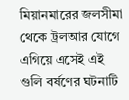মিয়ানমারের জলসীমা থেকে ট্রলআর যোগে এগিয়ে এসেই এই গুলি বর্ষণের ঘটনাটি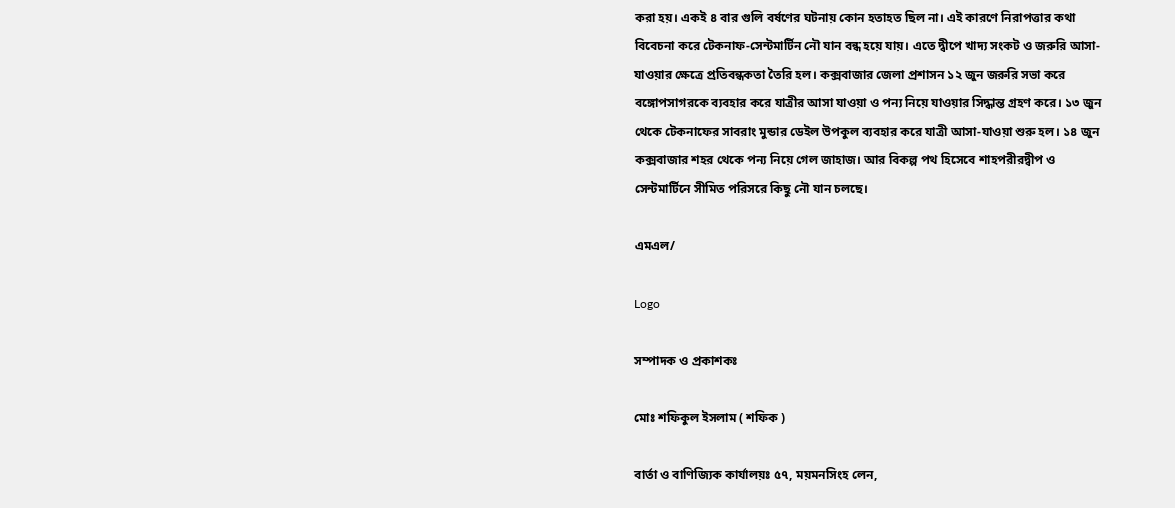করা হয়। একই ৪ বার গুলি বর্ষণের ঘটনায় কোন হতাহত ছিল না। এই কারণে নিরাপত্তার কথা বিবেচনা করে টেকনাফ-সেন্টমার্টিন নৌ যান বন্ধ হয়ে যায়। এতে দ্বীপে খাদ্য সংকট ও জরুরি আসা-যাওয়ার ক্ষেত্রে প্রতিবন্ধকতা তৈরি হল। কক্সবাজার জেলা প্রশাসন ১২ জুন জরুরি সভা করে বঙ্গোপসাগরকে ব্যবহার করে যাত্রীর আসা যাওয়া ও পন্য নিয়ে যাওয়ার সিদ্ধান্ত গ্রহণ করে। ১৩ জুন থেকে টেকনাফের সাবরাং মুন্ডার ডেইল উপকুল ব্যবহার করে যাত্রী আসা-যাওয়া শুরু হল। ১৪ জুন কক্সবাজার শহর থেকে পন্য নিয়ে গেল জাহাজ। আর বিকল্প পথ হিসেবে শাহপরীরদ্বীপ ও সেন্টমার্টিনে সীমিত পরিসরে কিছু নৌ যান চলছে।

এমএল/

Logo

সম্পাদক ও প্রকাশকঃ

মোঃ শফিকুল ইসলাম ( শফিক )

বার্তা ও বাণিজ্যিক কার্যালয়ঃ ৫৭, ময়মনসিংহ লেন,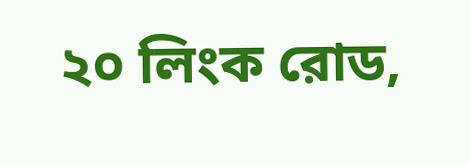২০ লিংক রোড,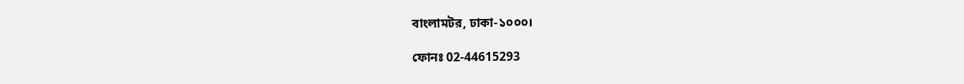বাংলামটর, ঢাকা-১০০০।

ফোনঃ 02-44615293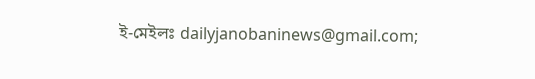ই-মেইলঃ dailyjanobaninews@gmail.com;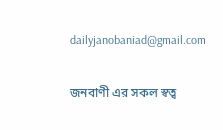dailyjanobaniad@gmail.com

জনবাণী এর সকল স্বত্ব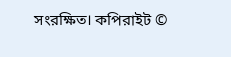সংরক্ষিত। কপিরাইট ©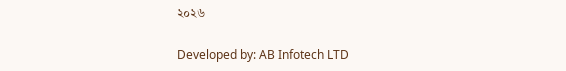২০২৬

Developed by: AB Infotech LTD